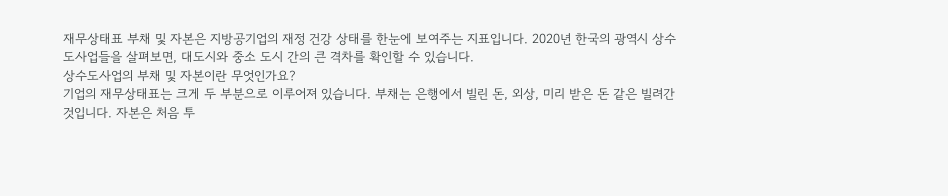재무상태표 부채 및 자본은 지방공기업의 재정 건강 상태를 한눈에 보여주는 지표입니다. 2020년 한국의 광역시 상수도사업들을 살펴보면, 대도시와 중소 도시 간의 큰 격차를 확인할 수 있습니다.
상수도사업의 부채 및 자본이란 무엇인가요?
기업의 재무상태표는 크게 두 부분으로 이루어져 있습니다. 부채는 은행에서 빌린 돈, 외상, 미리 받은 돈 같은 빌려간 것입니다. 자본은 처음 투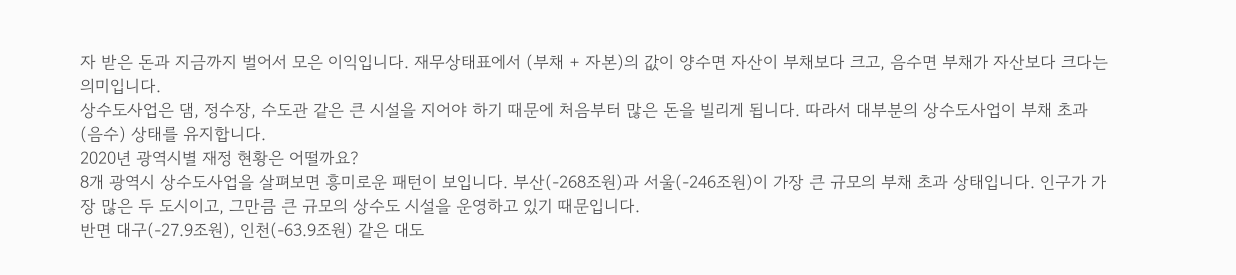자 받은 돈과 지금까지 벌어서 모은 이익입니다. 재무상태표에서 (부채 + 자본)의 값이 양수면 자산이 부채보다 크고, 음수면 부채가 자산보다 크다는 의미입니다.
상수도사업은 댐, 정수장, 수도관 같은 큰 시설을 지어야 하기 때문에 처음부터 많은 돈을 빌리게 됩니다. 따라서 대부분의 상수도사업이 부채 초과(음수) 상태를 유지합니다.
2020년 광역시별 재정 현황은 어떨까요?
8개 광역시 상수도사업을 살펴보면 흥미로운 패턴이 보입니다. 부산(-268조원)과 서울(-246조원)이 가장 큰 규모의 부채 초과 상태입니다. 인구가 가장 많은 두 도시이고, 그만큼 큰 규모의 상수도 시설을 운영하고 있기 때문입니다.
반면 대구(-27.9조원), 인천(-63.9조원) 같은 대도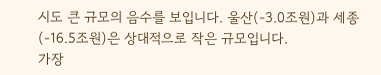시도 큰 규모의 음수를 보입니다. 울산(-3.0조원)과 세종(-16.5조원)은 상대적으로 작은 규모입니다.
가장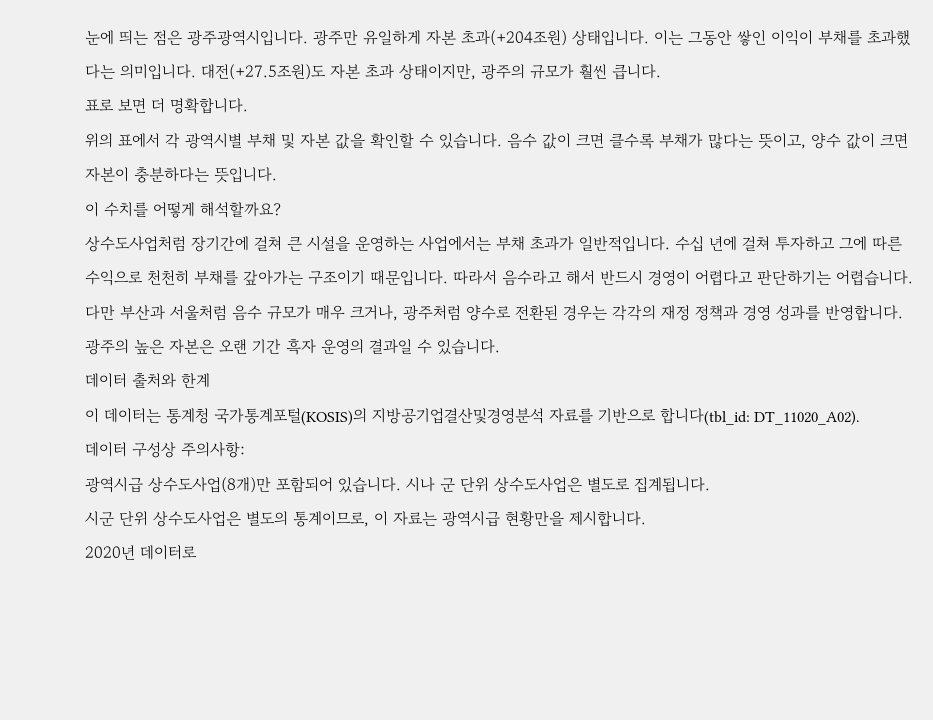눈에 띄는 점은 광주광역시입니다. 광주만 유일하게 자본 초과(+204조원) 상태입니다. 이는 그동안 쌓인 이익이 부채를 초과했다는 의미입니다. 대전(+27.5조원)도 자본 초과 상태이지만, 광주의 규모가 훨씬 큽니다.
표로 보면 더 명확합니다.
위의 표에서 각 광역시별 부채 및 자본 값을 확인할 수 있습니다. 음수 값이 크면 클수록 부채가 많다는 뜻이고, 양수 값이 크면 자본이 충분하다는 뜻입니다.
이 수치를 어떻게 해석할까요?
상수도사업처럼 장기간에 걸쳐 큰 시설을 운영하는 사업에서는 부채 초과가 일반적입니다. 수십 년에 걸쳐 투자하고 그에 따른 수익으로 천천히 부채를 갚아가는 구조이기 때문입니다. 따라서 음수라고 해서 반드시 경영이 어렵다고 판단하기는 어렵습니다.
다만 부산과 서울처럼 음수 규모가 매우 크거나, 광주처럼 양수로 전환된 경우는 각각의 재정 정책과 경영 성과를 반영합니다. 광주의 높은 자본은 오랜 기간 흑자 운영의 결과일 수 있습니다.
데이터 출처와 한계
이 데이터는 통계청 국가통계포털(KOSIS)의 지방공기업결산및경영분석 자료를 기반으로 합니다(tbl_id: DT_11020_A02).
데이터 구성상 주의사항:
광역시급 상수도사업(8개)만 포함되어 있습니다. 시나 군 단위 상수도사업은 별도로 집계됩니다.
시군 단위 상수도사업은 별도의 통계이므로, 이 자료는 광역시급 현황만을 제시합니다.
2020년 데이터로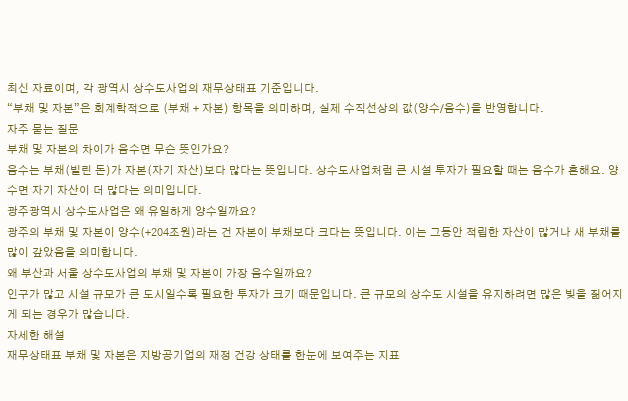최신 자료이며, 각 광역시 상수도사업의 재무상태표 기준입니다.
“부채 및 자본”은 회계학적으로 (부채 + 자본) 항목을 의미하며, 실제 수직선상의 값(양수/음수)을 반영합니다.
자주 묻는 질문
부채 및 자본의 차이가 음수면 무슨 뜻인가요?
음수는 부채(빌린 돈)가 자본(자기 자산)보다 많다는 뜻입니다. 상수도사업처럼 큰 시설 투자가 필요할 때는 음수가 흔해요. 양수면 자기 자산이 더 많다는 의미입니다.
광주광역시 상수도사업은 왜 유일하게 양수일까요?
광주의 부채 및 자본이 양수(+204조원)라는 건 자본이 부채보다 크다는 뜻입니다. 이는 그동안 적립한 자산이 많거나 새 부채를 많이 갚았음을 의미합니다.
왜 부산과 서울 상수도사업의 부채 및 자본이 가장 음수일까요?
인구가 많고 시설 규모가 큰 도시일수록 필요한 투자가 크기 때문입니다. 큰 규모의 상수도 시설을 유지하려면 많은 빚을 짊어지게 되는 경우가 많습니다.
자세한 해설
재무상태표 부채 및 자본은 지방공기업의 재정 건강 상태를 한눈에 보여주는 지표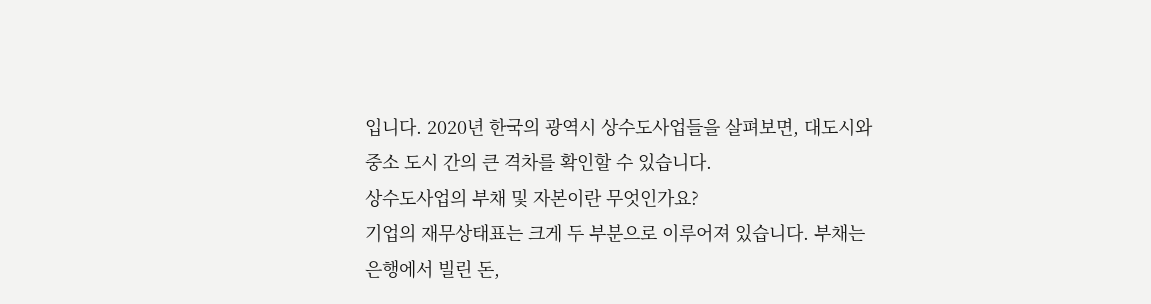입니다. 2020년 한국의 광역시 상수도사업들을 살펴보면, 대도시와 중소 도시 간의 큰 격차를 확인할 수 있습니다.
상수도사업의 부채 및 자본이란 무엇인가요?
기업의 재무상태표는 크게 두 부분으로 이루어져 있습니다. 부채는 은행에서 빌린 돈,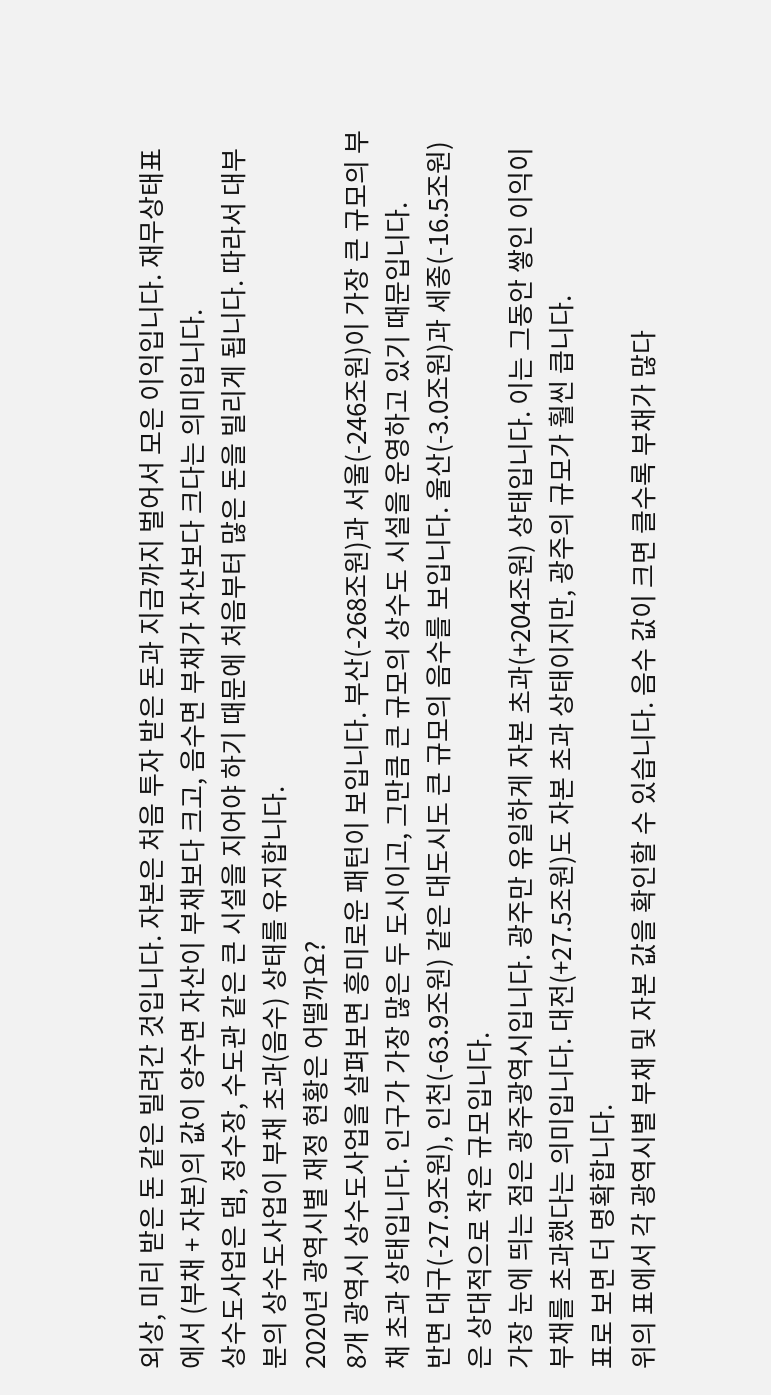외상, 미리 받은 돈 같은 빌려간 것입니다. 자본은 처음 투자 받은 돈과 지금까지 벌어서 모은 이익입니다. 재무상태표에서 (부채 + 자본)의 값이 양수면 자산이 부채보다 크고, 음수면 부채가 자산보다 크다는 의미입니다.
상수도사업은 댐, 정수장, 수도관 같은 큰 시설을 지어야 하기 때문에 처음부터 많은 돈을 빌리게 됩니다. 따라서 대부분의 상수도사업이 부채 초과(음수) 상태를 유지합니다.
2020년 광역시별 재정 현황은 어떨까요?
8개 광역시 상수도사업을 살펴보면 흥미로운 패턴이 보입니다. 부산(-268조원)과 서울(-246조원)이 가장 큰 규모의 부채 초과 상태입니다. 인구가 가장 많은 두 도시이고, 그만큼 큰 규모의 상수도 시설을 운영하고 있기 때문입니다.
반면 대구(-27.9조원), 인천(-63.9조원) 같은 대도시도 큰 규모의 음수를 보입니다. 울산(-3.0조원)과 세종(-16.5조원)은 상대적으로 작은 규모입니다.
가장 눈에 띄는 점은 광주광역시입니다. 광주만 유일하게 자본 초과(+204조원) 상태입니다. 이는 그동안 쌓인 이익이 부채를 초과했다는 의미입니다. 대전(+27.5조원)도 자본 초과 상태이지만, 광주의 규모가 훨씬 큽니다.
표로 보면 더 명확합니다.
위의 표에서 각 광역시별 부채 및 자본 값을 확인할 수 있습니다. 음수 값이 크면 클수록 부채가 많다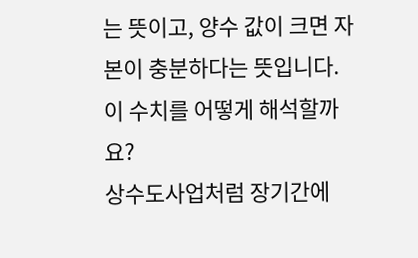는 뜻이고, 양수 값이 크면 자본이 충분하다는 뜻입니다.
이 수치를 어떻게 해석할까요?
상수도사업처럼 장기간에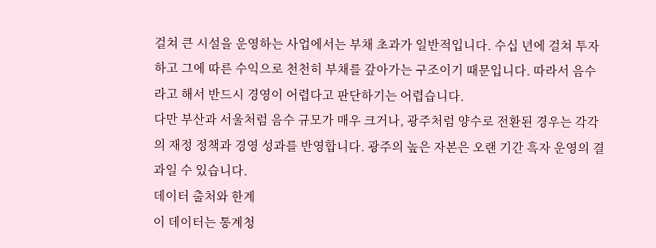걸쳐 큰 시설을 운영하는 사업에서는 부채 초과가 일반적입니다. 수십 년에 걸쳐 투자하고 그에 따른 수익으로 천천히 부채를 갚아가는 구조이기 때문입니다. 따라서 음수라고 해서 반드시 경영이 어렵다고 판단하기는 어렵습니다.
다만 부산과 서울처럼 음수 규모가 매우 크거나, 광주처럼 양수로 전환된 경우는 각각의 재정 정책과 경영 성과를 반영합니다. 광주의 높은 자본은 오랜 기간 흑자 운영의 결과일 수 있습니다.
데이터 출처와 한계
이 데이터는 통계청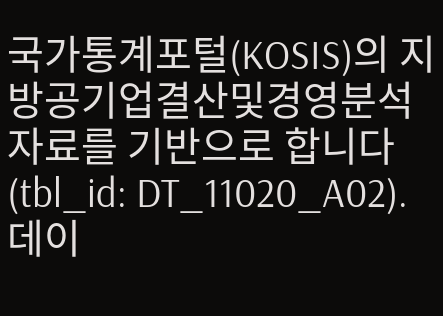국가통계포털(KOSIS)의 지방공기업결산및경영분석 자료를 기반으로 합니다(tbl_id: DT_11020_A02).
데이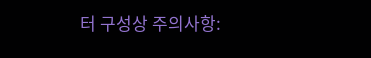터 구성상 주의사항: